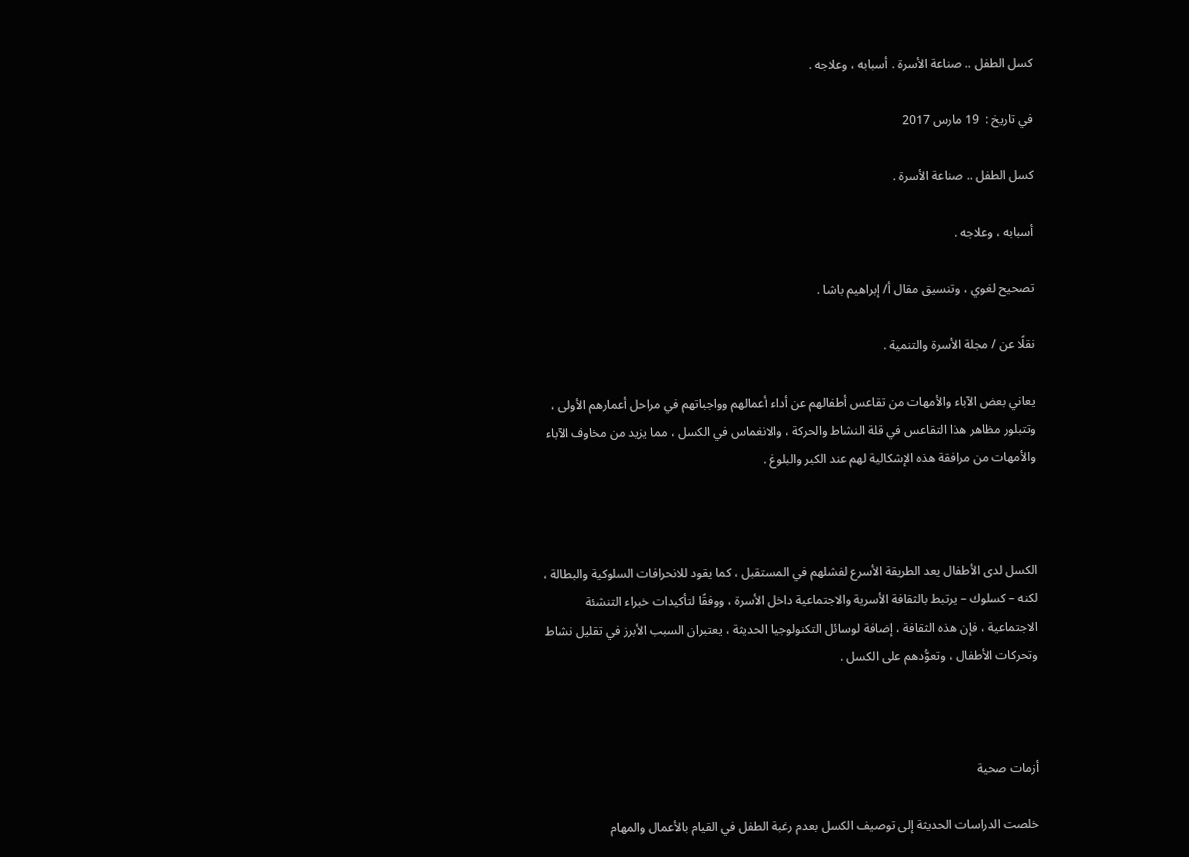كسل الطفل .. صناعة الأسرة . أسبابه ، وعلاجه .

في تاريخ :  19 مارس 2017

كسل الطفل .. صناعة الأسرة .

أسبابه ، وعلاجه .

تصحيح لغوي ، وتنسيق مقال أ/ إبراهيم باشا .

نقلًا عن / مجلة الأسرة والتنمية .

يعاني بعض الآباء والأمهات من تقاعس أطفالهم عن أداء أعمالهم وواجباتهم في مراحل أعمارهم الأولى ، وتتبلور مظاهر هذا التقاعس في قلة النشاط والحركة ، والانغماس في الكسل ، مما يزيد من مخاوف الآباء والأمهات من مرافقة هذه الإشكالية لهم عند الكبر والبلوغ .



الكسل لدى الأطفال يعد الطريقة الأسرع لفشلهم في المستقبل ، كما يقود للانحرافات السلوكية والبطالة ، لكنه – كسلوك – يرتبط بالثقافة الأسرية والاجتماعية داخل الأسرة ، ووفقًا لتأكيدات خبراء التنشئة الاجتماعية ، فإن هذه الثقافة ، إضافة لوسائل التكنولوجيا الحديثة ، يعتبران السبب الأبرز في تقليل نشاط وتحركات الأطفال ، وتعوُّدهم على الكسل .



أزمات صحية

خلصت الدراسات الحديثة إلى توصيف الكسل بعدم رغبة الطفل في القيام بالأعمال والمهام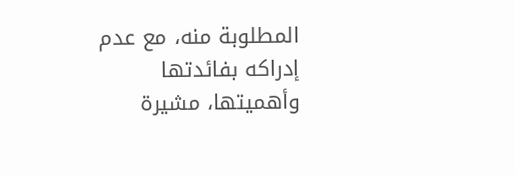المطلوبة منه، مع عدم إدراكه بفائدتها وأهميتها، مشيرة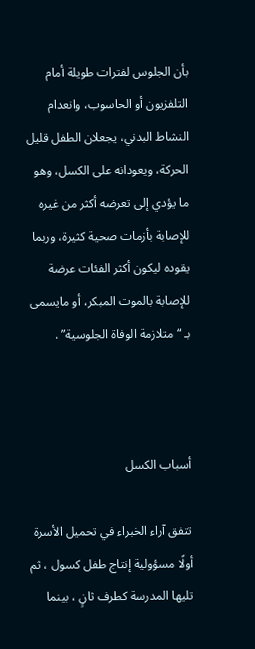بأن الجلوس لفترات طويلة أمام التلفزيون أو الحاسوب، وانعدام النشاط البدني، يجعلان الطفل قليل الحركة، ويعودانه على الكسل، وهو ما يؤدي إلى تعرضه أكثر من غيره للإصابة بأزمات صحية كثيرة، وربما يقوده ليكون أكثر الفئات عرضة للإصابة بالموت المبكر، أو مايسمى بـ “متلازمة الوفاة الجلوسية” .



أسباب الكسل

تتفق آراء الخبراء في تحميل الأسرة أولًا مسؤولية إنتاج طفل كسول ، ثم تليها المدرسة كطرف ثانٍ ، بينما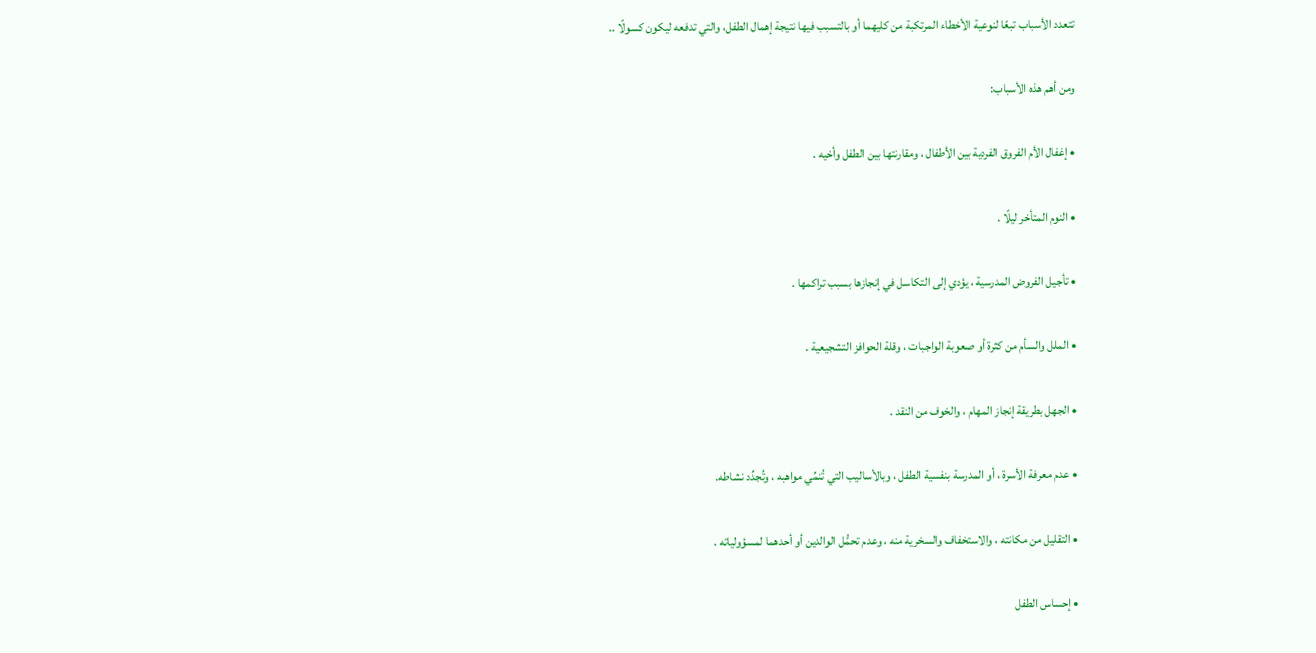تتعدد الأسباب تبعًا لنوعية الأخطاء المرتكبة من كليهما أو بالتسبب فيها نتيجة إهمال الطفل، والتي تدفعه ليكون كسولًا ..

ومن أهم هذه الأسباب:

• إغفال الأم الفروق الفردية بين الأطفال ، ومقارنتها بين الطفل وأخيه .

• النوم المتأخر ليلًا .

• تأجيل الفروض المدرسية ، يؤدي إلى التكاسل في إنجازها بسبب تراكمها .

• الملل والسأم من كثرة أو صعوبة الواجبات ، وقلة الحوافز التشجيعية .

• الجهل بطريقة إنجاز المهام ، والخوف من النقد .

• عدم معرفة الأسرة ، أو المدرسة بنفسية الطفل ، وبالأساليب التي تُنمِّي مواهبه ، وتُجدِّد نشاطه.

• التقليل من مكانته ، والاستخفاف والسخرية منه ، وعدم تحمُّل الوالدين أو أحدهما لمسؤولياته .

• إحساس الطفل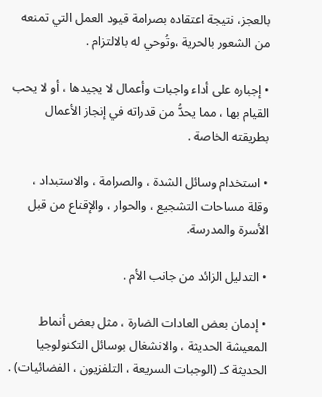بالعجز، نتيجة اعتقاده بصرامة قيود العمل التي تمنعه من الشعور بالحرية ،وتُوحي له بالالتزام .

• إجباره على أداء واجبات وأعمال لا يجيدها ، أو لا يحب القيام بها ، مما يحدُّ من قدراته في إنجاز الأعمال بطريقته الخاصة .

• استخدام وسائل الشدة ، والصرامة ، والاستبداد ، وقلة مساحات التشجيع ، والحوار ، والإقناع من قبل الأسرة والمدرسة.

• التدليل الزائد من جانب الأم .

• إدمان بعض العادات الضارة ، مثل بعض أنماط المعيشة الحديثة ، والانشغال بوسائل التكنولوجيا الحديثة كـ (الوجبات السريعة ، التلفزيون ، الفضائيات) .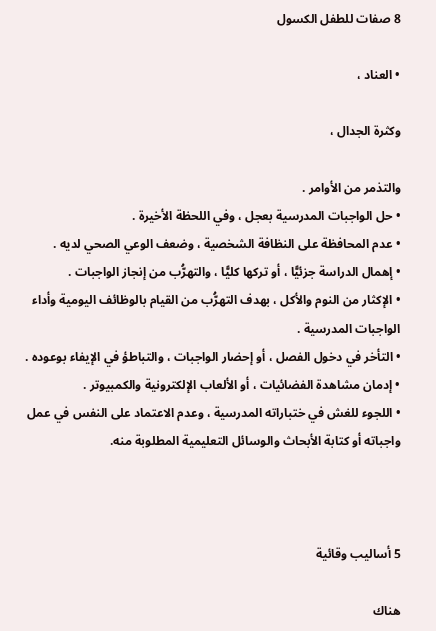8 صفات للطفل الكسول

• العناد ،

وكثرة الجدال ،

والتذمر من الأوامر .
• حل الواجبات المدرسية بعجل ، وفي اللحظة الأخيرة .
• عدم المحافظة على النظافة الشخصية ، وضعف الوعي الصحي لديه .
• إهمال الدراسة جزئيًّا ، أو تركها كليًّا ، والتهرُّب من إنجاز الواجبات .
• الإكثار من النوم والأكل ، بهدف التهرُّب من القيام بالوظائف اليومية وأداء الواجبات المدرسية .
• التأخر في دخول الفصل ، أو إحضار الواجبات ، والتباطؤ في الإيفاء بوعوده .
• إدمان مشاهدة الفضائيات ، أو الألعاب الإلكترونية والكمبيوتر .
• اللجوء للغش في ختباراته المدرسية ، وعدم الاعتماد على النفس في عمل واجباته أو كتابة الأبحاث والوسائل التعليمية المطلوبة منه.



5 أساليب وقائية

هناك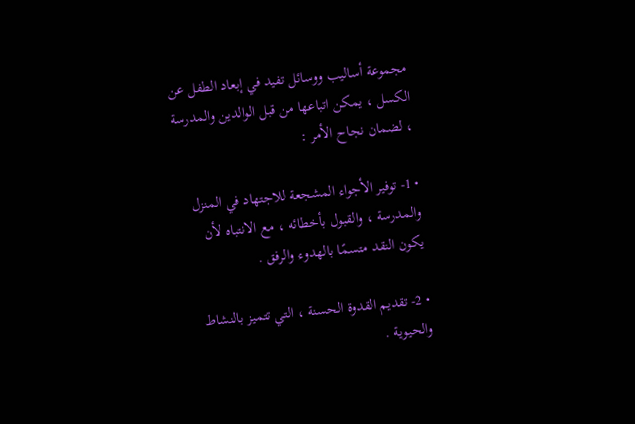مجموعة أساليب ووسائل تفيد في إبعاد الطفل عن الكسل ، يمكن اتباعها من قبل الوالدين والمدرسة ، لضمان نجاح الأمر :

• 1- توفير الأجواء المشجعة للاجتهاد في المنزل والمدرسة ، والقبول بأخطائه ، مع الانتباه لأن يكون النقد متسمًا بالهدوء والرفق .

• 2- تقديم القدوة الحسنة ، التي تتميز بالنشاط والحيوية .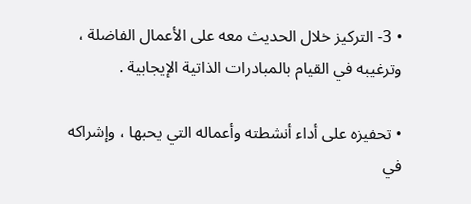• 3- التركيز خلال الحديث معه على الأعمال الفاضلة ، وترغيبه في القيام بالمبادرات الذاتية الإيجابية .

• تحفيزه على أداء أنشطته وأعماله التي يحبها ، وإشراكه في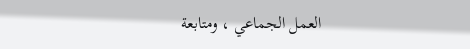العمل الجماعي ، ومتابعة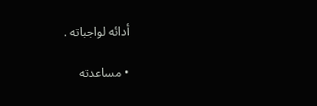أدائه لواجباته .

• مساعدته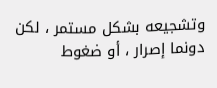وتشجيعه بشكل مستمر ، لكن دونما إصرار ، أو ضغوط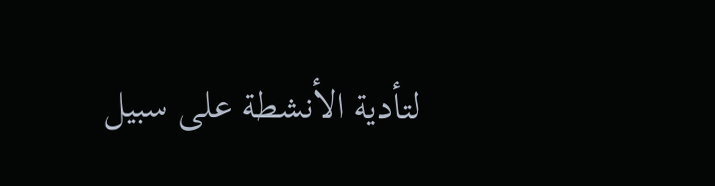لتأدية الأنشطة على سبيل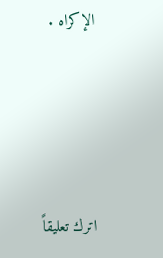الإكراه .





اترك تعليقاً